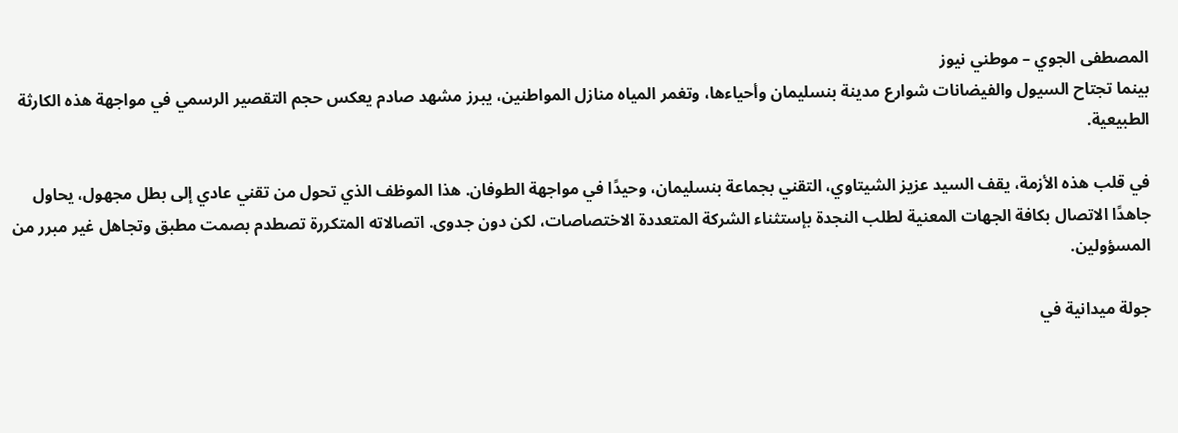المصطفى الجوي – موطني نيوز
بينما تجتاح السيول والفيضانات شوارع مدينة بنسليمان وأحياءها، وتغمر المياه منازل المواطنين، يبرز مشهد صادم يعكس حجم التقصير الرسمي في مواجهة هذه الكارثة الطبيعية.

في قلب هذه الأزمة، يقف السيد عزيز الشيتاوي، التقني بجماعة بنسليمان، وحيدًا في مواجهة الطوفان. هذا الموظف الذي تحول من تقني عادي إلى بطل مجهول، يحاول جاهدًا الاتصال بكافة الجهات المعنية لطلب النجدة بإستثناء الشركة المتعددة الاختصاصات، لكن دون جدوى. اتصالاته المتكررة تصطدم بصمت مطبق وتجاهل غير مبرر من المسؤولين.

جولة ميدانية في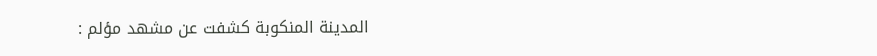المدينة المنكوبة كشفت عن مشهد مؤلم :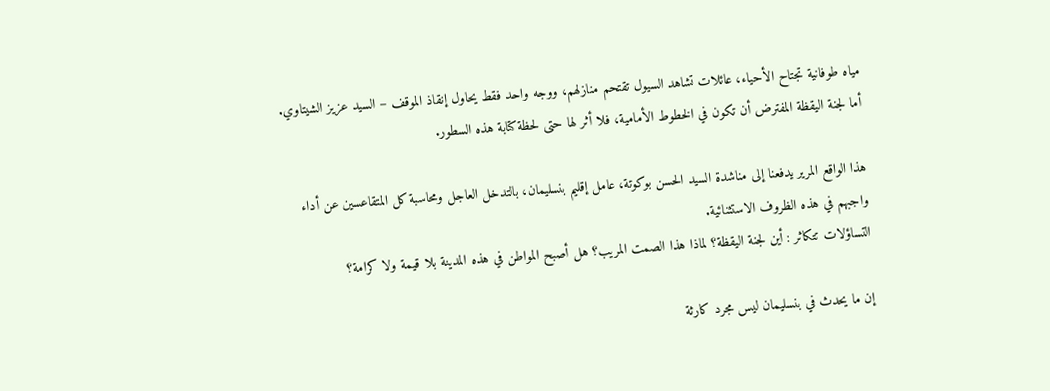مياه طوفانية تجتاح الأحياء، عائلات تشاهد السيول تقتحم منازلهم، ووجه واحد فقط يحاول إنقاذ الموقف – السيد عزيز الشيتاوي. أما لجنة اليقظة المفترض أن تكون في الخطوط الأمامية، فلا أثر لها حتى لحظة كتابة هذه السطور.

هذا الواقع المرير يدفعنا إلى مناشدة السيد الحسن بوكوتة، عامل إقليم بنسليمان، بالتدخل العاجل ومحاسبة كل المتقاعسين عن أداء واجبهم في هذه الظروف الاستثنائية.
التساؤلات تتكاثر : أين لجنة اليقظة؟ لماذا هذا الصمت المريب؟ هل أصبح المواطن في هذه المدينة بلا قيمة ولا كرامة؟

إن ما يحدث في بنسليمان ليس مجرد كارثة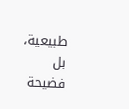طبيعية، بل فضيحة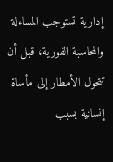إدارية تستوجب المساءلة والمحاسبة الفورية، قبل أن تتحول الأمطار إلى مأساة إنسانية بسبب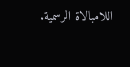اللامبالاة الرسمية.